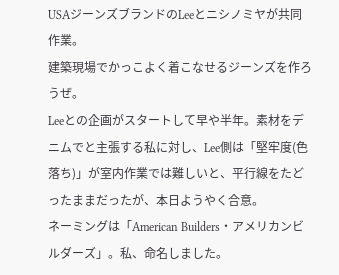USAジーンズブランドのLeeとニシノミヤが共同作業。
建築現場でかっこよく着こなせるジーンズを作ろうぜ。
Leeとの企画がスタートして早や半年。素材をデニムでと主張する私に対し、Lee側は「堅牢度(色落ち)」が室内作業では難しいと、平行線をたどったままだったが、本日ようやく合意。
ネーミングは「American Builders・アメリカンビルダーズ」。私、命名しました。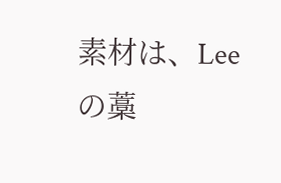素材は、Leeの藁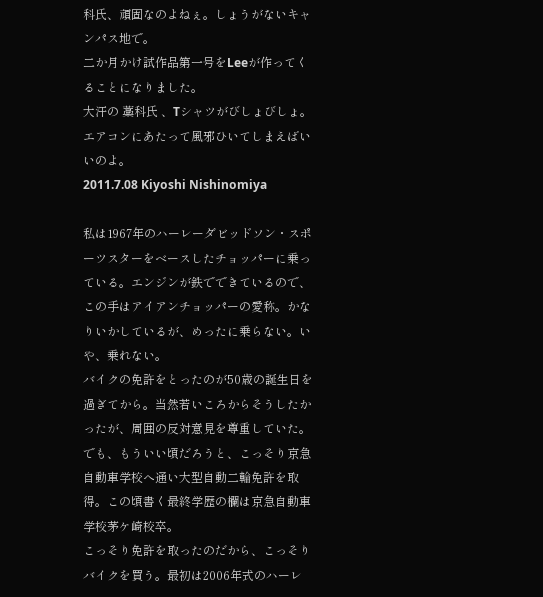科氏、頑固なのよねぇ。しょうがないキャンパス地で。
二か月かけ試作品第一号をLeeが作ってくることになりました。
大汗の 藁科氏 、Tシャツがびしょびしょ。エアコンにあたって風邪ひいてしまえばいいのよ。
2011.7.08 Kiyoshi Nishinomiya

私は1967年のハーレーダビッドソン・スポーツスターをベースしたチョッパーに乗っている。エンジンが鉄でできているので、この手はアイアンチョッパーの愛称。かなりいかしているが、めったに乗らない。いや、乗れない。
バイクの免許をとったのが50歳の誕生日を過ぎてから。当然若いころからそうしたかったが、周囲の反対意見を尊重していた。
でも、もういい頃だろうと、こっそり京急自動車学校へ通い大型自動二輪免許を取得。この頃書く最終学歴の欄は京急自動車学校茅ケ崎校卒。
こっそり免許を取ったのだから、こっそりバイクを買う。最初は2006年式のハーレ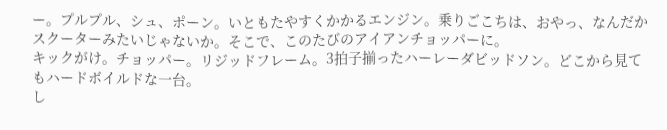ー。プルプル、シュ、ポーン。いともたやすくかかるエンジン。乗りごこちは、おやっ、なんだかスクーターみたいじゃないか。そこで、このたびのアイアンチョッパーに。
キックがけ。チョッパー。リジッドフレーム。3拍子揃ったハーレーダビッドソン。どこから見てもハードボイルドな一台。
し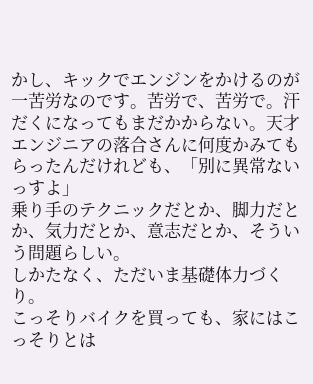かし、キックでエンジンをかけるのが一苦労なのです。苦労で、苦労で。汗だくになってもまだかからない。天才エンジニアの落合さんに何度かみてもらったんだけれども、「別に異常ないっすよ」
乗り手のテクニックだとか、脚力だとか、気力だとか、意志だとか、そういう問題らしい。
しかたなく、ただいま基礎体力づくり。
こっそりバイクを買っても、家にはこっそりとは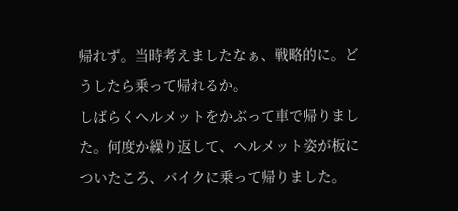帰れず。当時考えましたなぁ、戦略的に。どうしたら乗って帰れるか。
しばらくヘルメットをかぶって車で帰りました。何度か繰り返して、ヘルメット姿が板についたころ、バイクに乗って帰りました。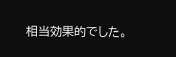相当効果的でした。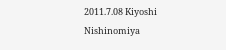2011.7.08 Kiyoshi Nishinomiya